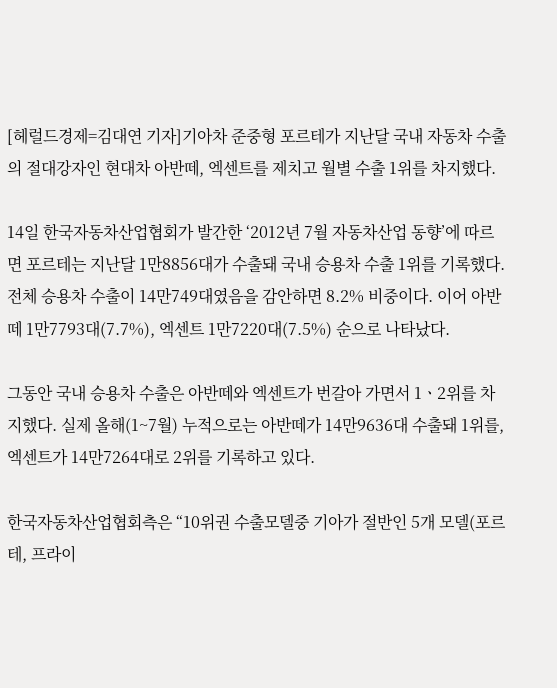[헤럴드경제=김대연 기자]기아차 준중형 포르테가 지난달 국내 자동차 수출의 절대강자인 현대차 아반떼, 엑센트를 제치고 월별 수출 1위를 차지했다.

14일 한국자동차산업협회가 발간한 ‘2012년 7월 자동차산업 동향’에 따르면 포르테는 지난달 1만8856대가 수출돼 국내 승용차 수출 1위를 기록했다. 전체 승용차 수출이 14만749대였음을 감안하면 8.2% 비중이다. 이어 아반떼 1만7793대(7.7%), 엑센트 1만7220대(7.5%) 순으로 나타났다.

그동안 국내 승용차 수출은 아반떼와 엑센트가 번갈아 가면서 1ㆍ2위를 차지했다. 실제 올해(1~7월) 누적으로는 아반떼가 14만9636대 수출돼 1위를, 엑센트가 14만7264대로 2위를 기록하고 있다.

한국자동차산업협회측은 “10위권 수출모델중 기아가 절반인 5개 모델(포르테, 프라이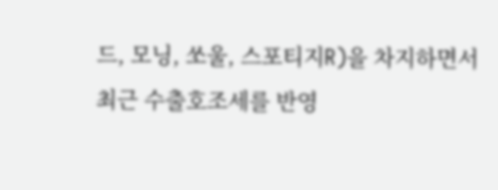드, 모닝, 쏘울, 스포티지R)을 차지하면서 최근 수출호조세를 반영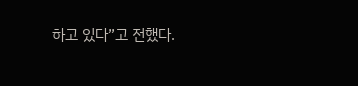하고 있다”고 전했다.